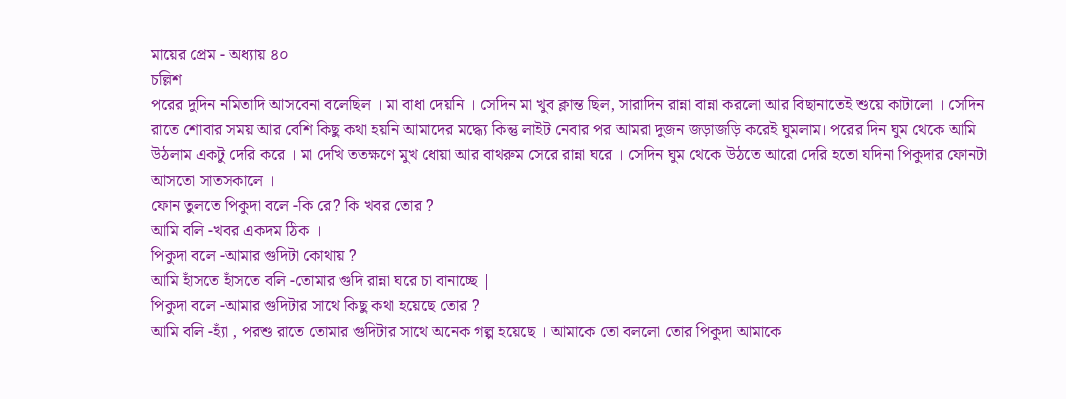মায়ের প্রেম - অধ্যায় ৪০
চল্লিশ
পরের দুদিন নমিতাদি আসবেনা বলেছিল । মা বাধা দেয়নি । সেদিন মা খুব ক্লান্ত ছিল, সারাদিন রান্না বান্না করলো আর বিছানাতেই শুয়ে কাটালো । সেদিন রাতে শোবার সময় আর বেশি কিছু কথা হয়নি আমাদের মদ্ধ্যে কিন্তু লাইট নেবার পর আমরা দুজন জড়াজড়ি করেই ঘুমলাম। পরের দিন ঘুম থেকে আমি উঠলাম একটু দেরি করে । মা দেখি ততক্ষণে মুখ ধোয়া আর বাথরুম সেরে রান্না ঘরে । সেদিন ঘুম থেকে উঠতে আরো দেরি হতো যদিনা পিকুদার ফোনটা আসতো সাতসকালে ।
ফোন তুলতে পিকুদা বলে -কি রে? কি খবর তোর ?
আমি বলি -খবর একদম ঠিক ।
পিকুদা বলে -আমার গুদিটা কোথায় ?
আমি হাঁসতে হাঁসতে বলি -তোমার গুদি রান্না ঘরে চা বানাচ্ছে |
পিকুদা বলে -আমার গুদিটার সাথে কিছু কথা হয়েছে তোর ?
আমি বলি -হ্যাঁ , পরশু রাতে তোমার গুদিটার সাথে অনেক গল্প হয়েছে । আমাকে তো বললো তোর পিকুদা আমাকে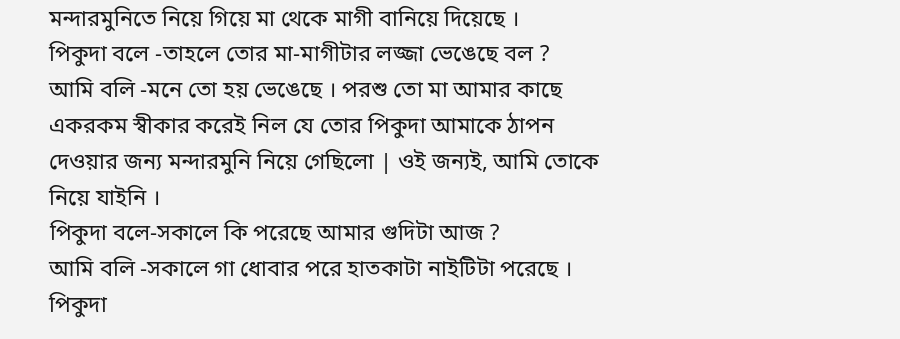মন্দারমুনিতে নিয়ে গিয়ে মা থেকে মাগী বানিয়ে দিয়েছে ।
পিকুদা বলে -তাহলে তোর মা-মাগীটার লজ্জা ভেঙেছে বল ?
আমি বলি -মনে তো হয় ভেঙেছে । পরশু তো মা আমার কাছে একরকম স্বীকার করেই নিল যে তোর পিকুদা আমাকে ঠাপন দেওয়ার জন্য মন্দারমুনি নিয়ে গেছিলো | ওই জন্যই, আমি তোকে নিয়ে যাইনি ।
পিকুদা বলে-সকালে কি পরেছে আমার গুদিটা আজ ?
আমি বলি -সকালে গা ধোবার পরে হাতকাটা নাইটিটা পরেছে ।
পিকুদা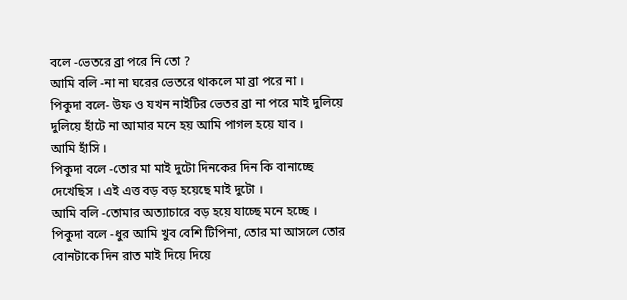বলে -ভেতরে ব্রা পরে নি তো ?
আমি বলি -না না ঘরের ভেতরে থাকলে মা ব্রা পরে না ।
পিকুদা বলে- উফ ও যখন নাইটির ভেতর ব্রা না পরে মাই দুলিয়ে দুলিয়ে হাঁটে না আমার মনে হয় আমি পাগল হয়ে যাব ।
আমি হাঁসি ।
পিকুদা বলে -তোর মা মাই দুটো দিনকের দিন কি বানাচ্ছে দেখেছিস । এই এত্ত বড় বড় হয়েছে মাই দুটো ।
আমি বলি -তোমার অত্যাচারে বড় হয়ে যাচ্ছে মনে হচ্ছে ।
পিকুদা বলে -ধুর আমি খুব বেশি টিপিনা, তোর মা আসলে তোর বোনটাকে দিন রাত মাই দিয়ে দিয়ে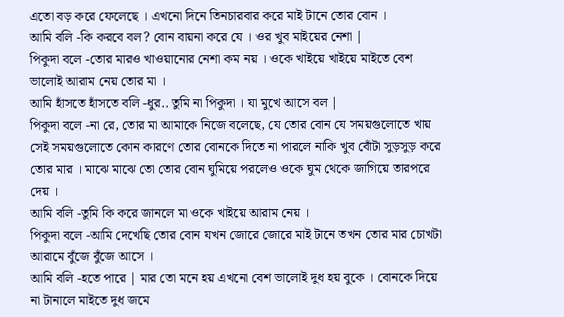এতো বড় করে ফেলেছে । এখনো দিনে তিনচারবার করে মাই টানে তোর বোন ।
আমি বলি -কি করবে বল? বোন বায়না করে যে । ওর খুব মাইয়ের নেশা |
পিকুদা বলে -তোর মারও খাওয়ানোর নেশা কম নয় । ওকে খাইয়ে খাইয়ে মাইতে বেশ ভালোই আরাম নেয় তোর মা ।
আমি হাঁসতে হাঁসতে বলি -ধুর.. তুমি না পিকুদা । যা মুখে আসে বল |
পিকুদা বলে -না রে, তোর মা আমাকে নিজে বলেছে, যে তোর বোন যে সময়গুলোতে খায় সেই সময়গুলোতে কোন কারণে তোর বোনকে দিতে না পারলে নাকি খুব বোঁটা সুড়সুড় করে তোর মার । মাঝে মাঝে তো তোর বোন ঘুমিয়ে পরলেও ওকে ঘুম থেকে জাগিয়ে তারপরে দেয় ।
আমি বলি -তুমি কি করে জানলে মা ওকে খাইয়ে আরাম নেয় ।
পিকুদা বলে -আমি দেখেছি তোর বোন যখন জোরে জোরে মাই টানে তখন তোর মার চোখটা আরামে বুঁজে বুঁজে আসে ।
আমি বলি -হতে পারে | মার তো মনে হয় এখনো বেশ ভালোই দুধ হয় বুকে । বোনকে দিয়ে না টানালে মাইতে দুধ জমে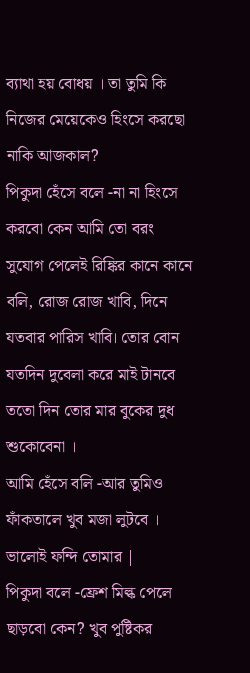ব্যাথা হয় বোধয় । তা তুমি কি নিজের মেয়েকেও হিংসে করছো নাকি আজকাল?
পিকুদা হেঁসে বলে -না না হিংসে করবো কেন আমি তো বরং সুযোগ পেলেই রিঙ্কির কানে কানে বলি, রোজ রোজ খাবি, দিনে যতবার পারিস খাবি। তোর বোন যতদিন দুবেলা করে মাই টানবে ততো দিন তোর মার বুকের দুধ শুকোবেনা ।
আমি হেঁসে বলি -আর তুমিও ফাঁকতালে খুব মজা লুটবে । ভালোই ফন্দি তোমার |
পিকুদা বলে -ফ্রেশ মিল্ক পেলে ছাড়বো কেন? খুব পুষ্টিকর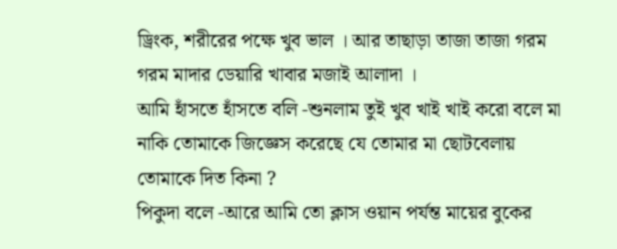ড্রিংক, শরীরের পক্ষে খুব ভাল । আর তাছাড়া তাজা তাজা গরম গরম মাদার ডেয়ারি খাবার মজাই আলাদা ।
আমি হাঁসতে হাঁসতে বলি -শুনলাম তুই খুব খাই খাই করো বলে মা নাকি তোমাকে জিজ্ঞেস করেছে যে তোমার মা ছোটবেলায় তোমাকে দিত কিনা ?
পিকুদা বলে -আরে আমি তো ক্লাস ওয়ান পর্যন্ত মায়ের বুকের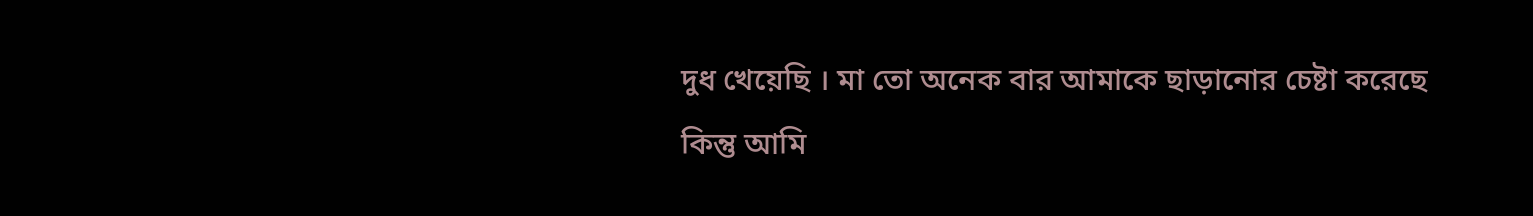দুধ খেয়েছি । মা তো অনেক বার আমাকে ছাড়ানোর চেষ্টা করেছে কিন্তু আমি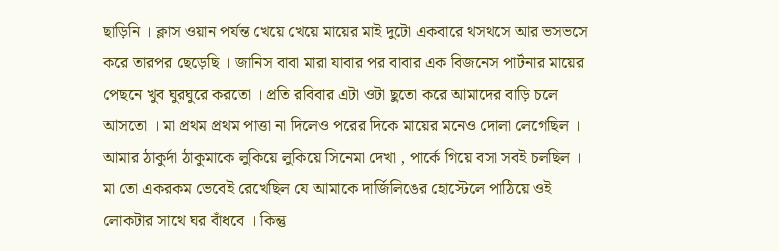ছাড়িনি । ক্লাস ওয়ান পর্যন্ত খেয়ে খেয়ে মায়ের মাই দুটো একবারে থসথসে আর ভসভসে করে তারপর ছেড়েছি । জানিস বাবা মারা যাবার পর বাবার এক বিজনেস পার্টনার মায়ের পেছনে খুব ঘুরঘুরে করতো । প্রতি রবিবার এটা ওটা ছুতো করে আমাদের বাড়ি চলে আসতো । মা প্রথম প্রথম পাত্তা না দিলেও পরের দিকে মায়ের মনেও দোলা লেগেছিল । আমার ঠাকুর্দা ঠাকুমাকে লুকিয়ে লুকিয়ে সিনেমা দেখা , পার্কে গিয়ে বসা সবই চলছিল । মা তো একরকম ভেবেই রেখেছিল যে আমাকে দার্জিলিঙের হোস্টেলে পাঠিয়ে ওই লোকটার সাথে ঘর বাঁধবে । কিন্তু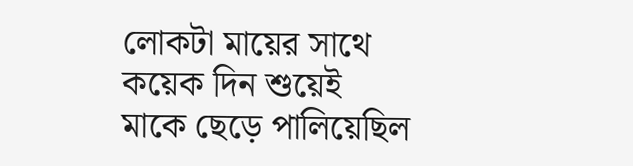লোকটা মায়ের সাথে কয়েক দিন শুয়েই মাকে ছেড়ে পালিয়েছিল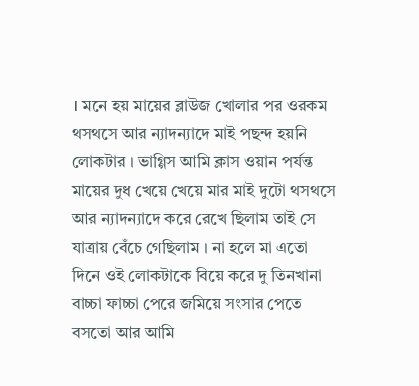। মনে হয় মায়ের ব্লাউজ খোলার পর ওরকম থসথসে আর ন্যাদন্যাদে মাই পছন্দ হয়নি লোকটার । ভাগ্গিস আমি ক্লাস ওয়ান পর্যন্ত মায়ের দুধ খেয়ে খেয়ে মার মাই দুটো থসথসে আর ন্যাদন্যাদে করে রেখে ছিলাম তাই সে যাত্রায় বেঁচে গেছিলাম । না হলে মা এতো দিনে ওই লোকটাকে বিয়ে করে দু তিনখানা বাচ্চা ফাচ্চা পেরে জমিয়ে সংসার পেতে বসতো আর আমি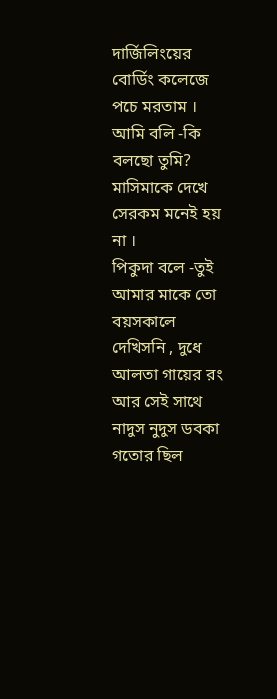দার্জিলিংয়ের বোর্ডিং কলেজে পচে মরতাম ।
আমি বলি -কি বলছো তুমি? মাসিমাকে দেখে সেরকম মনেই হয় না ।
পিকুদা বলে -তুই আমার মাকে তো বয়সকালে দেখিসনি , দুধে আলতা গায়ের রং আর সেই সাথে নাদুস নুদুস ডবকা গতোর ছিল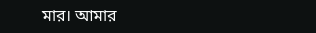মার। আমার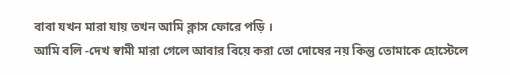বাবা যখন মারা যায় তখন আমি ক্লাস ফোরে পড়ি ।
আমি বলি -দেখ স্বামী মারা গেলে আবার বিয়ে করা তো দোষের নয় কিন্তু তোমাকে হোস্টেলে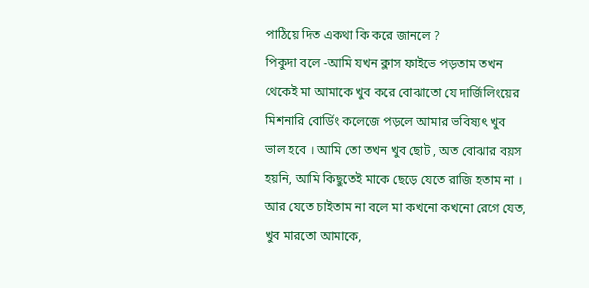পাঠিয়ে দিত একথা কি করে জানলে ?
পিকুদা বলে -আমি যখন ক্লাস ফাইভে পড়তাম তখন থেকেই মা আমাকে খুব করে বোঝাতো যে দার্জিলিংয়ের মিশনারি বোর্ডিং কলেজে পড়লে আমার ভবিষ্যৎ খুব ভাল হবে । আমি তো তখন খুব ছোট , অত বোঝার বয়স হয়নি, আমি কিছুতেই মাকে ছেড়ে যেতে রাজি হতাম না । আর যেতে চাইতাম না বলে মা কখনো কখনো রেগে যেত, খুব মারতো আমাকে,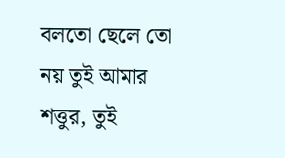বলতো ছেলে তো নয় তুই আমার শত্তুর, তুই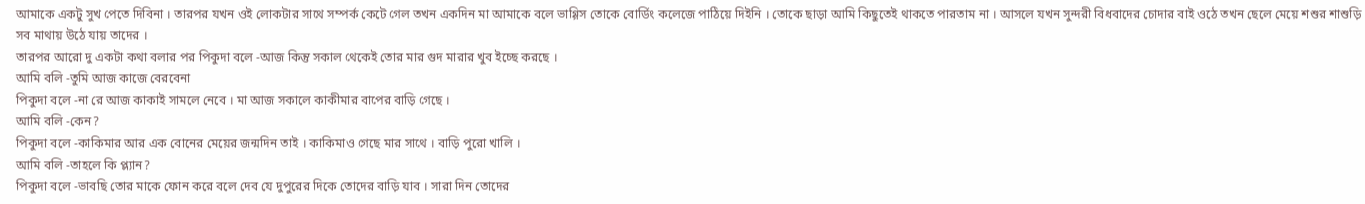আমাকে একটু সুখ পেতে দিবিনা । তারপর যখন ওই লোকটার সাথে সম্পর্ক কেটে গেল তখন একদিন মা আমাকে বলে ভাগ্গিস তোকে বোর্ডিং কলেজে পাঠিয়ে দিইনি । তোকে ছাড়া আমি কিছুতেই থাকতে পারতাম না । আসলে যখন সুন্দরী বিধবাদের চোদার বাই ওঠে তখন ছেলে মেয়ে শশুর শাশুড়ি সব মাথায় উঠে যায় তাদের ।
তারপর আরো দু একটা কথা বলার পর পিকুদা বলে -আজ কিন্তু সকাল থেকেই তোর মার গুদ মারার খুব ইচ্ছে করছে ।
আমি বলি -তুমি আজ কাজে বেরবেনা
পিকুদা বলে -না রে আজ কাকাই সামলে নেবে । মা আজ সকালে কাকীমার বাপের বাড়ি গেছে ।
আমি বলি -কেন?
পিকুদা বলে -কাকিমার আর এক বোনের মেয়ের জন্মদিন তাই । কাকিমাও গেছে মার সাথে । বাড়ি পুরো খালি ।
আমি বলি -তাহলে কি প্ল্যান?
পিকুদা বলে -ভাবছি তোর মাকে ফোন করে বলে দেব যে দুপুরের দিকে তোদের বাড়ি যাব । সারা দিন তোদের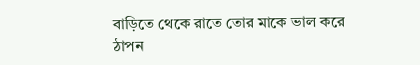বাড়িতে থেকে রাতে তোর মাকে ভাল করে ঠাপন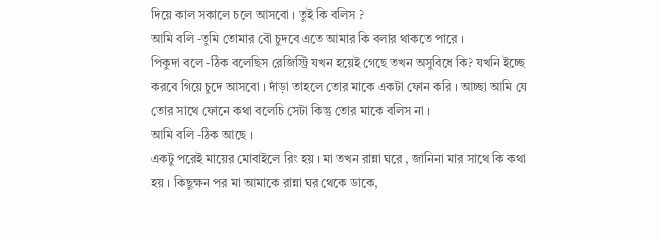দিয়ে কাল সকালে চলে আসবো । তুই কি বলিস ?
আমি বলি -তুমি তোমার বৌ চুদবে এতে আমার কি বলার থাকতে পারে ।
পিকুদা বলে -ঠিক বলেছিস রেজিস্ট্রি যখন হয়েই গেছে তখন অসুবিধে কি? যখনি ইচ্ছে করবে গিয়ে চুদে আসবো । দাঁড়া তাহলে তোর মাকে একটা ফোন করি । আচ্ছা আমি যে তোর সাথে ফোনে কথা বলেচি সেটা কিন্তু তোর মাকে বলিস না ।
আমি বলি -ঠিক আছে ।
একটু পরেই মায়ের মোবাইলে রিং হয় । মা তখন রান্না ঘরে , জানিনা মার সাথে কি কথা হয় । কিছুক্ষন পর মা আমাকে রান্না ঘর থেকে ডাকে,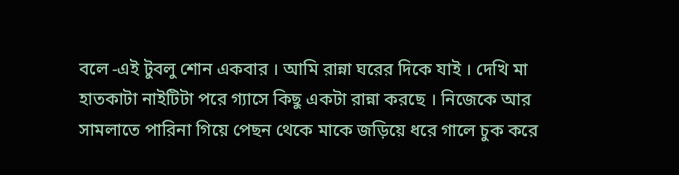বলে -এই টুবলু শোন একবার । আমি রান্না ঘরের দিকে যাই । দেখি মা হাতকাটা নাইটিটা পরে গ্যাসে কিছু একটা রান্না করছে । নিজেকে আর সামলাতে পারিনা গিয়ে পেছন থেকে মাকে জড়িয়ে ধরে গালে চুক করে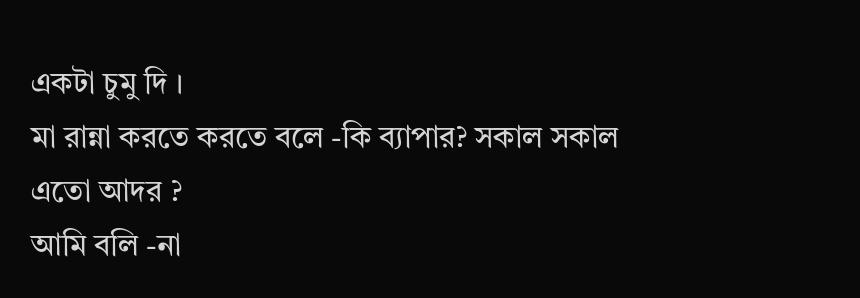একটা চুমু দি ।
মা রান্না করতে করতে বলে -কি ব্যাপার? সকাল সকাল এতো আদর ?
আমি বলি -না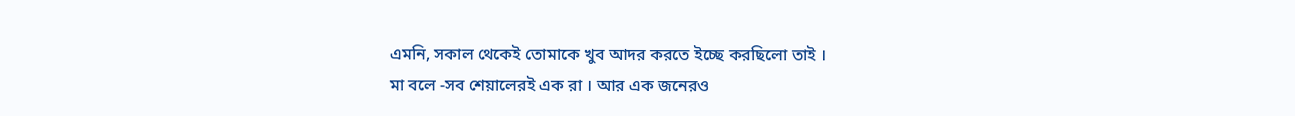এমনি, সকাল থেকেই তোমাকে খুব আদর করতে ইচ্ছে করছিলো তাই ।
মা বলে -সব শেয়ালেরই এক রা । আর এক জনেরও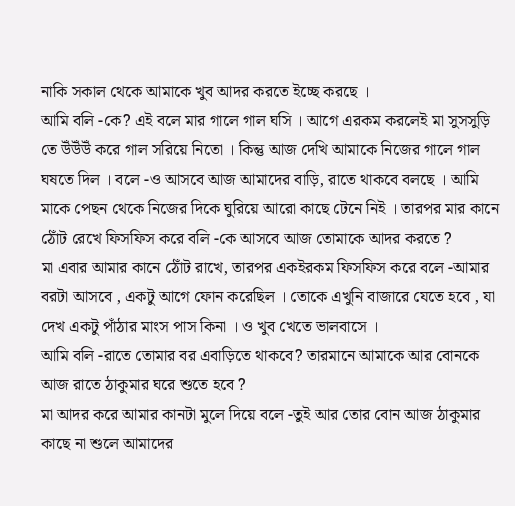নাকি সকাল থেকে আমাকে খুব আদর করতে ইচ্ছে করছে ।
আমি বলি -কে? এই বলে মার গালে গাল ঘসি । আগে এরকম করলেই মা সুসসুড়ি তে উঁউঁউঁ করে গাল সরিয়ে নিতো । কিন্তু আজ দেখি আমাকে নিজের গালে গাল ঘষতে দিল । বলে -ও আসবে আজ আমাদের বাড়ি, রাতে থাকবে বলছে । আমি মাকে পেছন থেকে নিজের দিকে ঘুরিয়ে আরো কাছে টেনে নিই । তারপর মার কানে ঠোঁট রেখে ফিসফিস করে বলি -কে আসবে আজ তোমাকে আদর করতে ?
মা এবার আমার কানে ঠোঁট রাখে, তারপর একইরকম ফিসফিস করে বলে -আমার বরটা আসবে , একটু আগে ফোন করেছিল । তোকে এখুনি বাজারে যেতে হবে , যা দেখ একটু পাঁঠার মাংস পাস কিনা । ও খুব খেতে ভালবাসে ।
আমি বলি -রাতে তোমার বর এবাড়িতে থাকবে? তারমানে আমাকে আর বোনকে আজ রাতে ঠাকুমার ঘরে শুতে হবে ?
মা আদর করে আমার কানটা মুলে দিয়ে বলে -তুই আর তোর বোন আজ ঠাকুমার কাছে না শুলে আমাদের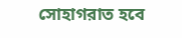সোহাগরাত হবে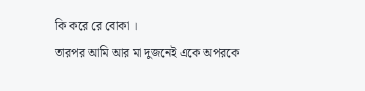কি করে রে বোকা ।
তারপর আমি আর মা দুজনেই একে অপরকে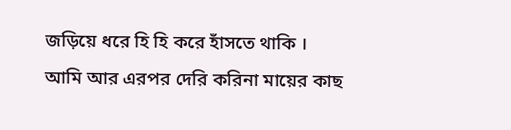জড়িয়ে ধরে হি হি করে হাঁসতে থাকি ।
আমি আর এরপর দেরি করিনা মায়ের কাছ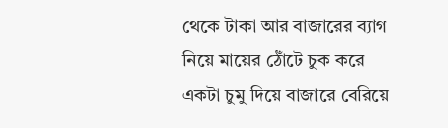থেকে টাকা আর বাজারের ব্যাগ নিয়ে মায়ের ঠোঁটে চুক করে একটা চুমু দিয়ে বাজারে বেরিয়ে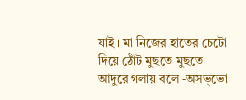যাই । মা নিজের হাতের চেটো দিয়ে ঠোঁট মুছতে মুছতে আদুরে গলায় বলে -অসভ্ভো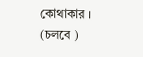কোথাকার ।
(চলবে )